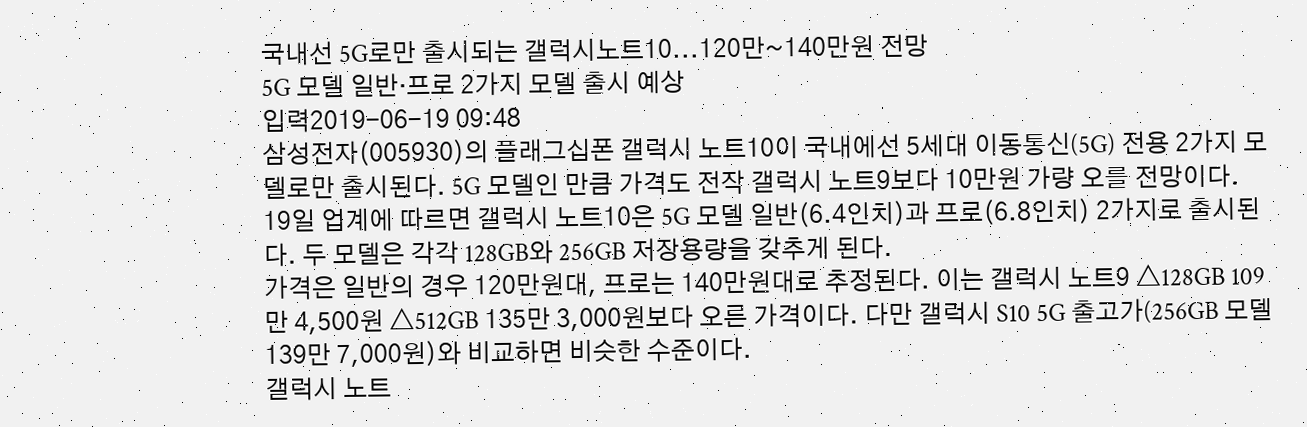국내선 5G로만 출시되는 갤럭시노트10...120만~140만원 전망
5G 모델 일반·프로 2가지 모델 출시 예상
입력2019-06-19 09:48
삼성전자(005930)의 플래그십폰 갤럭시 노트10이 국내에선 5세대 이동통신(5G) 전용 2가지 모델로만 출시된다. 5G 모델인 만큼 가격도 전작 갤럭시 노트9보다 10만원 가량 오를 전망이다.
19일 업계에 따르면 갤럭시 노트10은 5G 모델 일반(6.4인치)과 프로(6.8인치) 2가지로 출시된다. 두 모델은 각각 128GB와 256GB 저장용량을 갖추게 된다.
가격은 일반의 경우 120만원대, 프로는 140만원대로 추정된다. 이는 갤럭시 노트9 △128GB 109만 4,500원 △512GB 135만 3,000원보다 오른 가격이다. 다만 갤럭시 S10 5G 출고가(256GB 모델 139만 7,000원)와 비교하면 비슷한 수준이다.
갤럭시 노트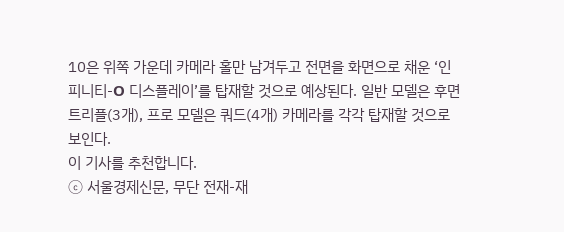10은 위쪽 가운데 카메라 홀만 남겨두고 전면을 화면으로 채운 ‘인피니티-O 디스플레이’를 탑재할 것으로 예상된다. 일반 모델은 후면 트리플(3개), 프로 모델은 쿼드(4개) 카메라를 각각 탑재할 것으로 보인다.
이 기사를 추천합니다.
ⓒ 서울경제신문, 무단 전재-재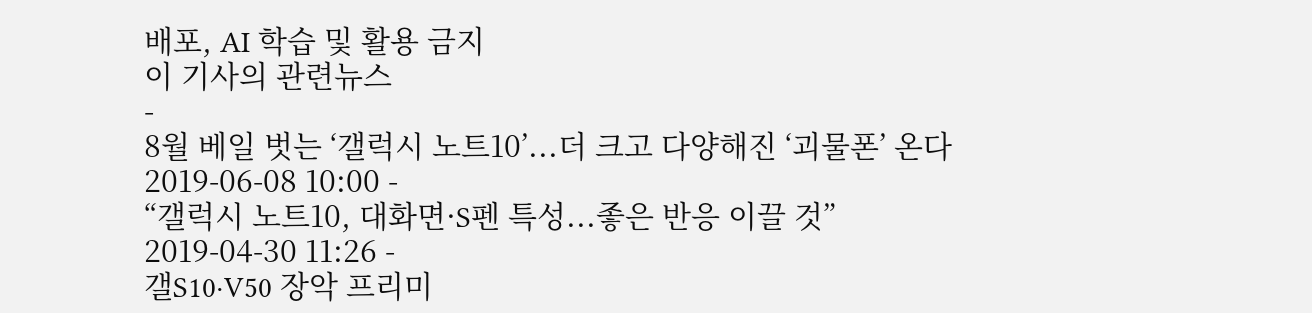배포, AI 학습 및 활용 금지
이 기사의 관련뉴스
-
8월 베일 벗는 ‘갤럭시 노트10’...더 크고 다양해진 ‘괴물폰’ 온다
2019-06-08 10:00 -
“갤럭시 노트10, 대화면·S펜 특성...좋은 반응 이끌 것”
2019-04-30 11:26 -
갤S10·V50 장악 프리미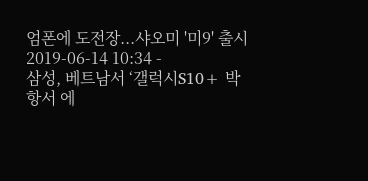엄폰에 도전장...샤오미 '미9' 출시
2019-06-14 10:34 -
삼성, 베트남서 ‘갤럭시S10+ 박항서 에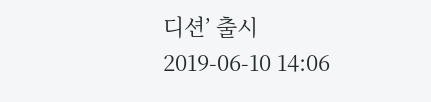디션’ 출시
2019-06-10 14:06